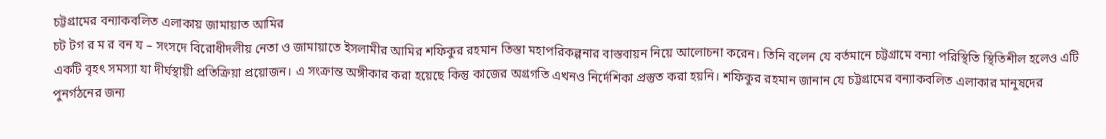চট্টগ্রামের বন্যাকবলিত এলাকায় জামায়াত আমির
চট টগ র ম র বন য – সংসদে বিরোধীদলীয় নেতা ও জামায়াতে ইসলামীর আমির শফিকুর রহমান তিস্তা মহাপরিকল্পনার বাস্তবায়ন নিয়ে আলোচনা করেন। তিনি বলেন যে বর্তমানে চট্টগ্রামে বন্যা পরিস্থিতি স্থিতিশীল হলেও এটি একটি বৃহৎ সমস্যা যা দীর্ঘস্থায়ী প্রতিক্রিয়া প্রয়োজন। এ সংক্রান্ত অঙ্গীকার করা হয়েছে কিন্তু কাজের অগ্রগতি এখনও নির্দেশিকা প্রস্তুত করা হয়নি। শফিকুর রহমান জানান যে চট্টগ্রামের বন্যাকবলিত এলাকার মানুষদের পুনর্গঠনের জন্য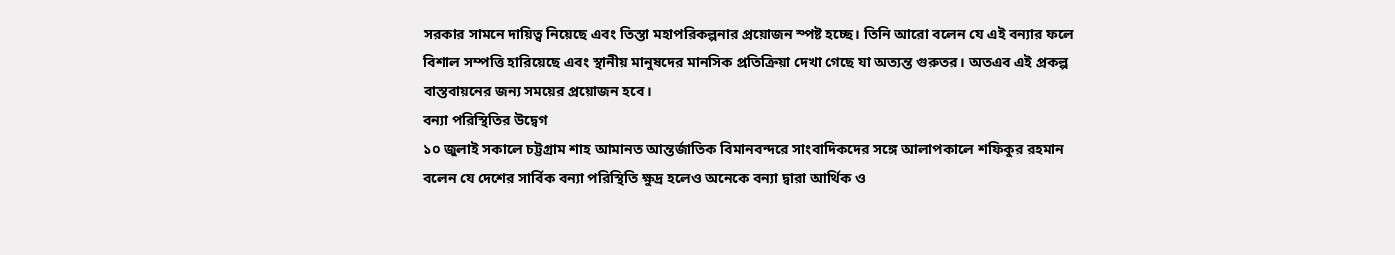সরকার সামনে দায়িত্ব নিয়েছে এবং তিস্তা মহাপরিকল্পনার প্রয়োজন স্পষ্ট হচ্ছে। তিনি আরো বলেন যে এই বন্যার ফলে বিশাল সম্পত্তি হারিয়েছে এবং স্থানীয় মানুষদের মানসিক প্রতিক্রিয়া দেখা গেছে যা অত্যন্ত গুরুতর। অতএব এই প্রকল্প বাস্তবায়নের জন্য সময়ের প্রয়োজন হবে।
বন্যা পরিস্থিতির উদ্বেগ
১০ জুলাই সকালে চট্টগ্রাম শাহ আমানত আন্তর্জাতিক বিমানবন্দরে সাংবাদিকদের সঙ্গে আলাপকালে শফিকুর রহমান বলেন যে দেশের সার্বিক বন্যা পরিস্থিতি ক্ষুদ্র হলেও অনেকে বন্যা দ্বারা আর্থিক ও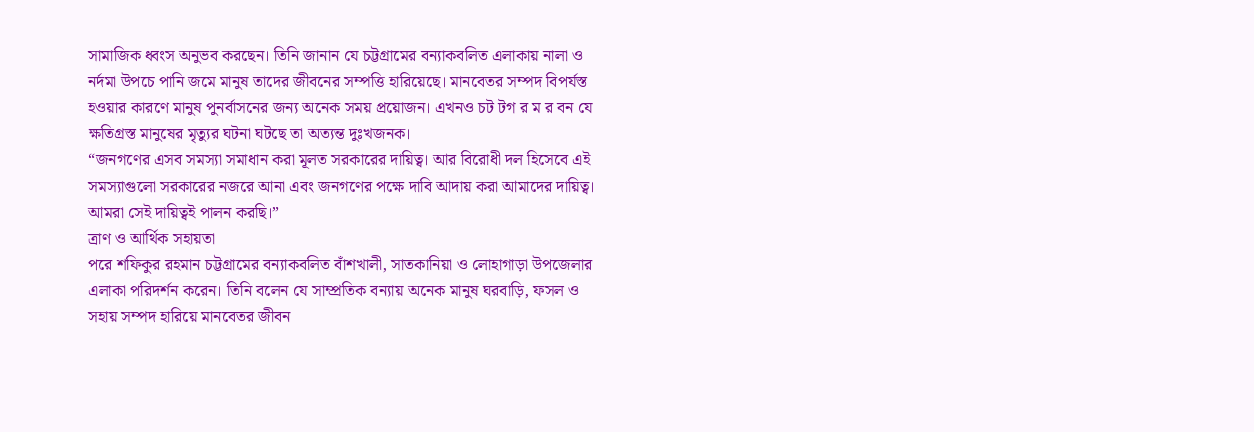সামাজিক ধ্বংস অনুভব করছেন। তিনি জানান যে চট্টগ্রামের বন্যাকবলিত এলাকায় নালা ও নর্দমা উপচে পানি জমে মানুষ তাদের জীবনের সম্পত্তি হারিয়েছে। মানবেতর সম্পদ বিপর্যস্ত হওয়ার কারণে মানুষ পুনর্বাসনের জন্য অনেক সময় প্রয়োজন। এখনও চট টগ র ম র বন যে ক্ষতিগ্রস্ত মানুষের মৃত্যুর ঘটনা ঘটছে তা অত্যন্ত দুঃখজনক।
“জনগণের এসব সমস্যা সমাধান করা মূলত সরকারের দায়িত্ব। আর বিরোধী দল হিসেবে এই সমস্যাগুলো সরকারের নজরে আনা এবং জনগণের পক্ষে দাবি আদায় করা আমাদের দায়িত্ব। আমরা সেই দায়িত্বই পালন করছি।”
ত্রাণ ও আর্থিক সহায়তা
পরে শফিকুর রহমান চট্টগ্রামের বন্যাকবলিত বাঁশখালী, সাতকানিয়া ও লোহাগাড়া উপজেলার এলাকা পরিদর্শন করেন। তিনি বলেন যে সাম্প্রতিক বন্যায় অনেক মানুষ ঘরবাড়ি, ফসল ও সহায় সম্পদ হারিয়ে মানবেতর জীবন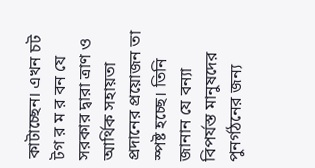কাটাচ্ছেন। এখন চট টগ র ম র বন যে সরকার দ্বারা ত্রাণ ও আর্থিক সহায়তা প্রদানের প্রয়োজন তা স্পষ্ট হচ্ছে। তিনি জানান যে বন্যা বিপর্যস্ত মানুষদের পুনর্গঠনের জন্য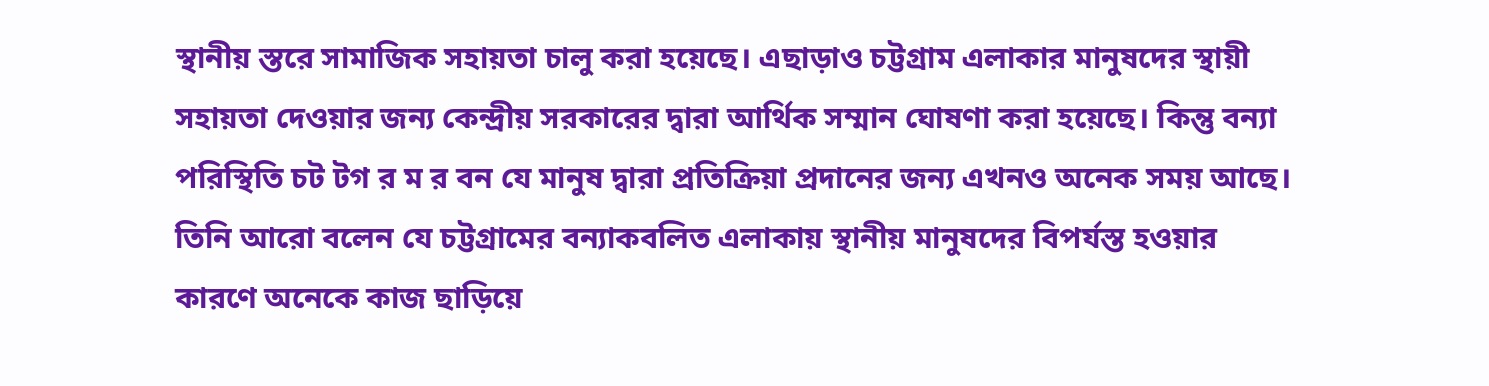স্থানীয় স্তরে সামাজিক সহায়তা চালু করা হয়েছে। এছাড়াও চট্টগ্রাম এলাকার মানুষদের স্থায়ী সহায়তা দেওয়ার জন্য কেন্দ্রীয় সরকারের দ্বারা আর্থিক সম্মান ঘোষণা করা হয়েছে। কিন্তু বন্যা পরিস্থিতি চট টগ র ম র বন যে মানুষ দ্বারা প্রতিক্রিয়া প্রদানের জন্য এখনও অনেক সময় আছে।
তিনি আরো বলেন যে চট্টগ্রামের বন্যাকবলিত এলাকায় স্থানীয় মানুষদের বিপর্যস্ত হওয়ার কারণে অনেকে কাজ ছাড়িয়ে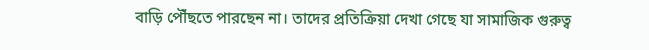বাড়ি পৌঁছতে পারছেন না। তাদের প্রতিক্রিয়া দেখা গেছে যা সামাজিক গুরুত্ব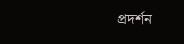প্রদর্শন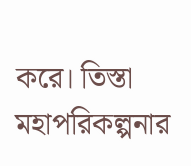করে। তিস্তা মহাপরিকল্পনার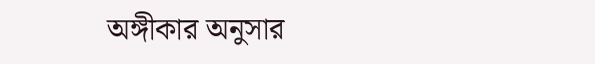অঙ্গীকার অনুসার